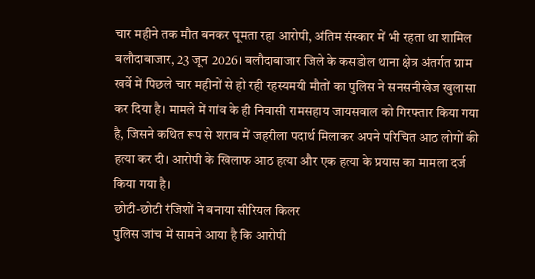चार महीने तक मौत बनकर घूमता रहा आरोपी, अंतिम संस्कार में भी रहता था शामिल
बलौदाबाजार, 23 जून 2026। बलौदाबाजार जिले के कसडोल थाना क्षेत्र अंतर्गत ग्राम खर्वे में पिछले चार महीनों से हो रही रहस्यमयी मौतों का पुलिस ने सनसनीखेज खुलासा कर दिया है। मामले में गांव के ही निवासी रामसहाय जायसवाल को गिरफ्तार किया गया है, जिसने कथित रूप से शराब में जहरीला पदार्थ मिलाकर अपने परिचित आठ लोगों की हत्या कर दी। आरोपी के खिलाफ आठ हत्या और एक हत्या के प्रयास का मामला दर्ज किया गया है।
छोटी-छोटी रंजिशों ने बनाया सीरियल किलर
पुलिस जांच में सामने आया है कि आरोपी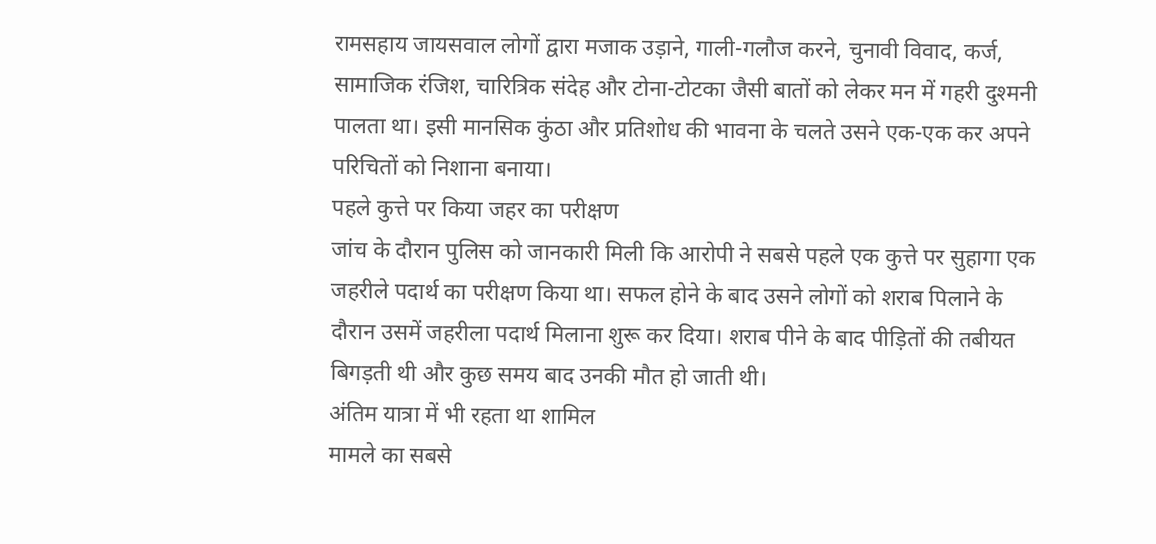रामसहाय जायसवाल लोगों द्वारा मजाक उड़ाने, गाली-गलौज करने, चुनावी विवाद, कर्ज, सामाजिक रंजिश, चारित्रिक संदेह और टोना-टोटका जैसी बातों को लेकर मन में गहरी दुश्मनी पालता था। इसी मानसिक कुंठा और प्रतिशोध की भावना के चलते उसने एक-एक कर अपने परिचितों को निशाना बनाया।
पहले कुत्ते पर किया जहर का परीक्षण
जांच के दौरान पुलिस को जानकारी मिली कि आरोपी ने सबसे पहले एक कुत्ते पर सुहागा एक जहरीले पदार्थ का परीक्षण किया था। सफल होने के बाद उसने लोगों को शराब पिलाने के दौरान उसमें जहरीला पदार्थ मिलाना शुरू कर दिया। शराब पीने के बाद पीड़ितों की तबीयत बिगड़ती थी और कुछ समय बाद उनकी मौत हो जाती थी।
अंतिम यात्रा में भी रहता था शामिल
मामले का सबसे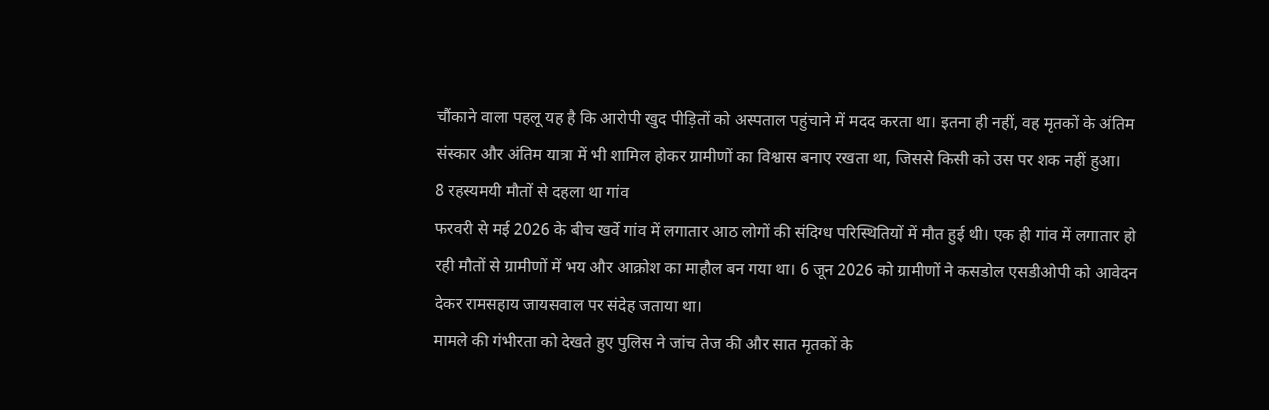चौंकाने वाला पहलू यह है कि आरोपी खुद पीड़ितों को अस्पताल पहुंचाने में मदद करता था। इतना ही नहीं, वह मृतकों के अंतिम संस्कार और अंतिम यात्रा में भी शामिल होकर ग्रामीणों का विश्वास बनाए रखता था, जिससे किसी को उस पर शक नहीं हुआ।
8 रहस्यमयी मौतों से दहला था गांव
फरवरी से मई 2026 के बीच खर्वे गांव में लगातार आठ लोगों की संदिग्ध परिस्थितियों में मौत हुई थी। एक ही गांव में लगातार हो रही मौतों से ग्रामीणों में भय और आक्रोश का माहौल बन गया था। 6 जून 2026 को ग्रामीणों ने कसडोल एसडीओपी को आवेदन देकर रामसहाय जायसवाल पर संदेह जताया था।
मामले की गंभीरता को देखते हुए पुलिस ने जांच तेज की और सात मृतकों के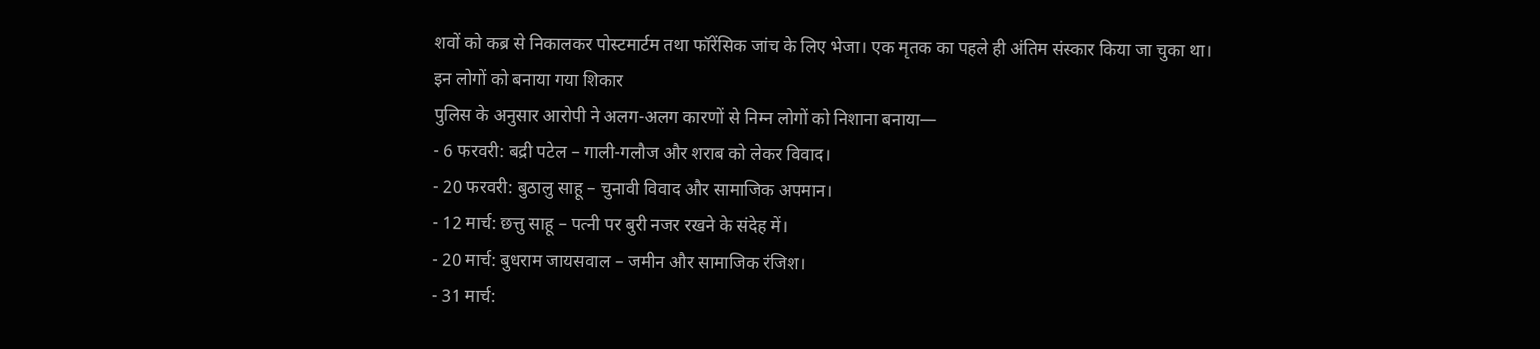शवों को कब्र से निकालकर पोस्टमार्टम तथा फॉरेंसिक जांच के लिए भेजा। एक मृतक का पहले ही अंतिम संस्कार किया जा चुका था।
इन लोगों को बनाया गया शिकार
पुलिस के अनुसार आरोपी ने अलग-अलग कारणों से निम्न लोगों को निशाना बनाया—
- 6 फरवरी: बद्री पटेल – गाली-गलौज और शराब को लेकर विवाद।
- 20 फरवरी: बुठालु साहू – चुनावी विवाद और सामाजिक अपमान।
- 12 मार्च: छत्तु साहू – पत्नी पर बुरी नजर रखने के संदेह में।
- 20 मार्च: बुधराम जायसवाल – जमीन और सामाजिक रंजिश।
- 31 मार्च: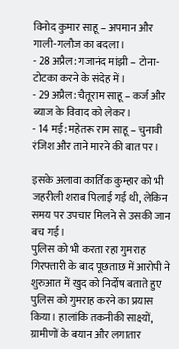विनोद कुमार साहू – अपमान और गाली-गलौज का बदला।
- 28 अप्रैल: गजानंद मांझी – टोना-टोटका करने के संदेह में।
- 29 अप्रैल: चैतूराम साहू – कर्ज और ब्याज के विवाद को लेकर।
- 14 मई: महेतरू राम साहू – चुनावी रंजिश और ताने मारने की बात पर।

इसके अलावा कार्तिक कुम्हार को भी जहरीली शराब पिलाई गई थी, लेकिन समय पर उपचार मिलने से उसकी जान बच गई।
पुलिस को भी करता रहा गुमराह
गिरफ्तारी के बाद पूछताछ में आरोपी ने शुरुआत में खुद को निर्दोष बताते हुए पुलिस को गुमराह करने का प्रयास किया। हालांकि तकनीकी साक्ष्यों, ग्रामीणों के बयान और लगातार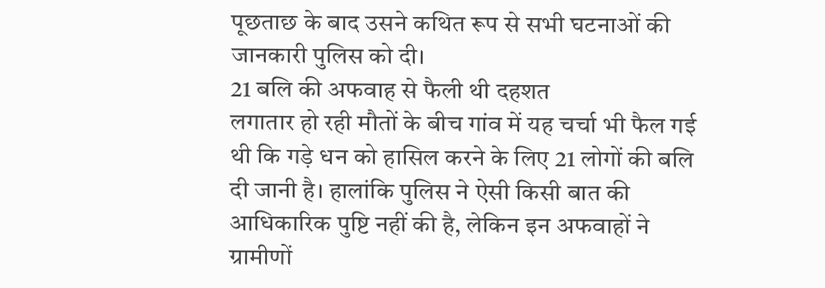पूछताछ के बाद उसने कथित रूप से सभी घटनाओं की जानकारी पुलिस को दी।
21 बलि की अफवाह से फैली थी दहशत
लगातार हो रही मौतों के बीच गांव में यह चर्चा भी फैल गई थी कि गड़े धन को हासिल करने के लिए 21 लोगों की बलि दी जानी है। हालांकि पुलिस ने ऐसी किसी बात की आधिकारिक पुष्टि नहीं की है, लेकिन इन अफवाहों ने ग्रामीणों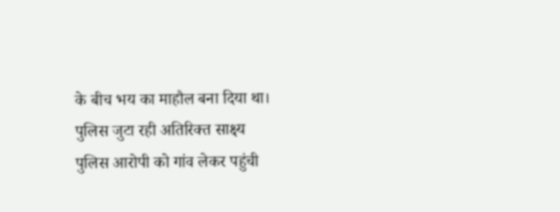के बीच भय का माहौल बना दिया था।
पुलिस जुटा रही अतिरिक्त साक्ष्य
पुलिस आरोपी को गांव लेकर पहुंची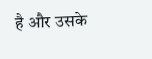है और उसके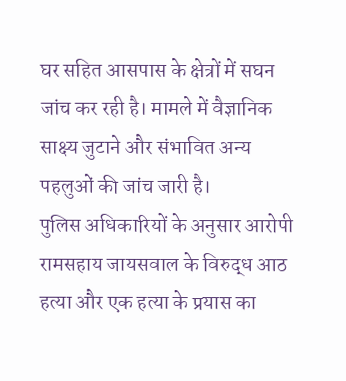घर सहित आसपास के क्षेत्रों में सघन जांच कर रही है। मामले में वैज्ञानिक साक्ष्य जुटाने और संभावित अन्य पहलुओं की जांच जारी है।
पुलिस अधिकारियों के अनुसार आरोपी रामसहाय जायसवाल के विरुद्ध आठ हत्या और एक हत्या के प्रयास का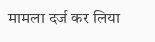मामला दर्ज कर लिया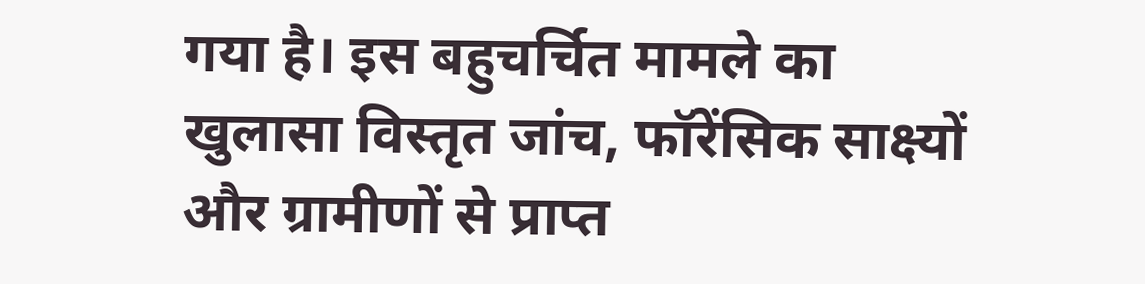गया है। इस बहुचर्चित मामले का खुलासा विस्तृत जांच, फॉरेंसिक साक्ष्यों और ग्रामीणों से प्राप्त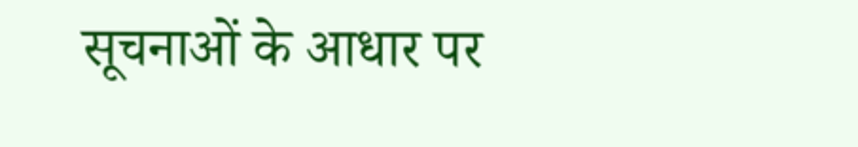सूचनाओं के आधार पर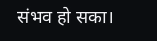संभव हो सका।